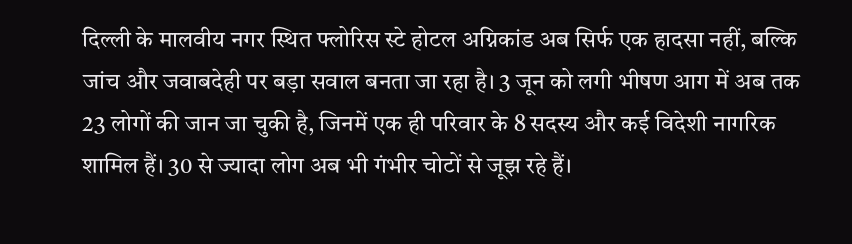दिल्ली के मालवीय नगर स्थित फ्लोरिस स्टे होटल अग्निकांड अब सिर्फ एक हादसा नहीं, बल्कि जांच और जवाबदेही पर बड़ा सवाल बनता जा रहा है। 3 जून को लगी भीषण आग में अब तक 23 लोगों की जान जा चुकी है, जिनमें एक ही परिवार के 8 सदस्य और कई विदेशी नागरिक शामिल हैं। 30 से ज्यादा लोग अब भी गंभीर चोटों से जूझ रहे हैं।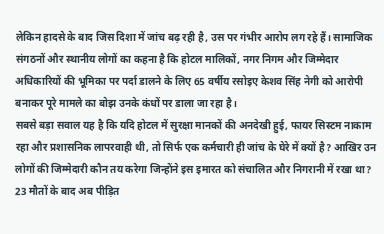लेकिन हादसे के बाद जिस दिशा में जांच बढ़ रही है, उस पर गंभीर आरोप लग रहे हैं। सामाजिक संगठनों और स्थानीय लोगों का कहना है कि होटल मालिकों, नगर निगम और जिम्मेदार अधिकारियों की भूमिका पर पर्दा डालने के लिए 65 वर्षीय रसोइए केशव सिंह नेगी को आरोपी बनाकर पूरे मामले का बोझ उनके कंधों पर डाला जा रहा है।
सबसे बड़ा सवाल यह है कि यदि होटल में सुरक्षा मानकों की अनदेखी हुई, फायर सिस्टम नाकाम रहा और प्रशासनिक लापरवाही थी, तो सिर्फ एक कर्मचारी ही जांच के घेरे में क्यों है? आखिर उन लोगों की जिम्मेदारी कौन तय करेगा जिन्होंने इस इमारत को संचालित और निगरानी में रखा था?
23 मौतों के बाद अब पीड़ित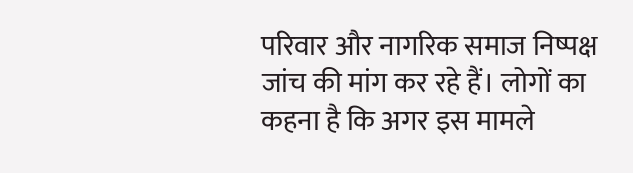परिवार और नागरिक समाज निष्पक्ष जांच की मांग कर रहे हैं। लोगों का कहना है कि अगर इस मामले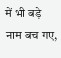में भी बड़े नाम बच गए,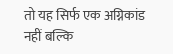तो यह सिर्फ एक अग्निकांड नहीं बल्कि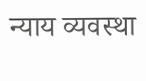न्याय व्यवस्था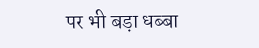पर भी बड़ा धब्बा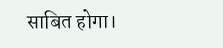साबित होगा।